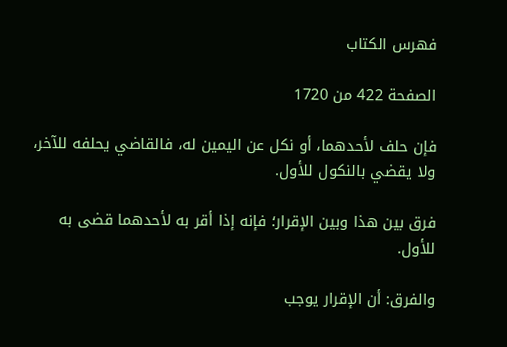فهرس الكتاب

الصفحة 422 من 1720

فإن حلف لأحدهما، أو نكل عن اليمين له، فالقاضي يحلفه للآخر، ولا يقضي بالنكول للأول.

فرق بين هذا وبين الإقرار؛ فإنه إذا أقر به لأحدهما قضى به للأول.

والفرق: أن الإقرار يوجب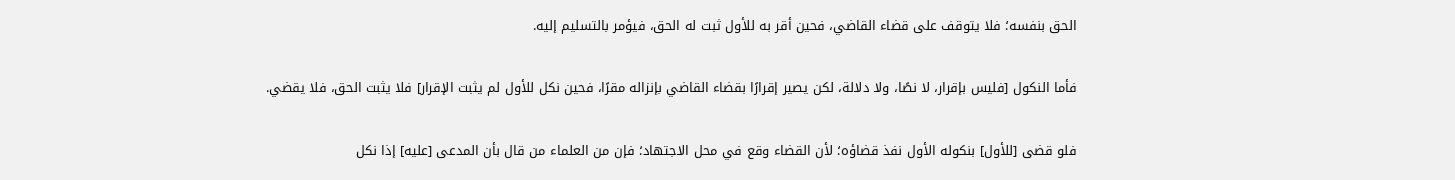الحق بنفسه؛ فلا يتوقف على قضاء القاضي، فحين أقر به للأول ثبت له الحق، فيؤمر بالتسليم إليه.

فأما النكول [فليس بإقرار، لا نصًا، ولا دلالة، لكن يصير إقرارًا بقضاء القاضي بإنزاله مقرًا، فحين نكل للأول لم يثبت الإقرار] فلا يثبت الحق، فلا يقضي.

فلو قضى [للأول] بنكوله الأول نفذ قضاؤه؛ لأن القضاء وقع في محل الاجتهاد؛ فإن من العلماء من قال بأن المدعى [عليه] إذا نكل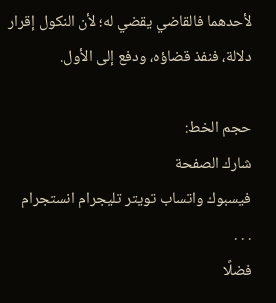لأحدهما فالقاضي يقضي له؛ لأن النكول إقرار دلالة، فنفذ قضاؤه، ودفع إلى الأول.

حجم الخط:
شارك الصفحة
فيسبوك واتساب تويتر تليجرام انستجرام
. . .
فضلًا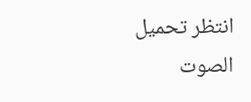انتظر تحميل الصوت